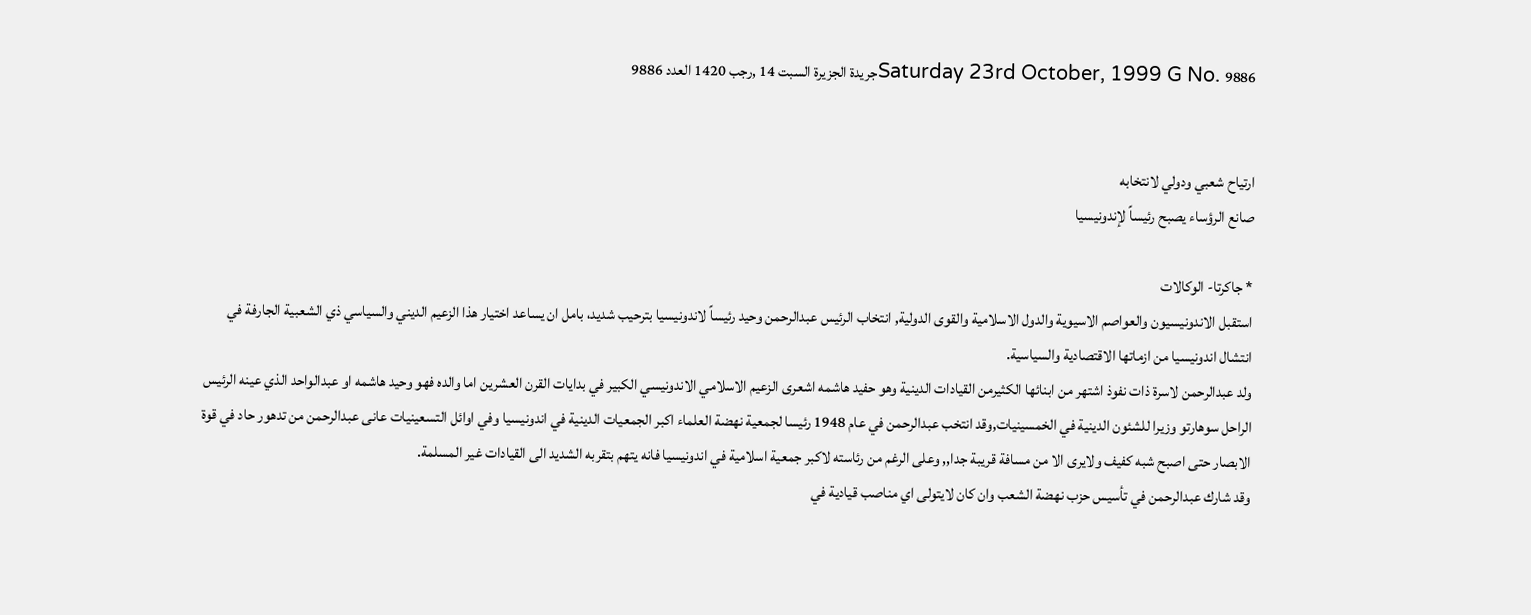Saturday 23rd October, 1999 G No. 9886جريدة الجزيرة السبت 14 ,رجب 1420 العدد 9886


ارتياح شعبي ودولي لانتخابه
صانع الرؤساء يصبح رئيساً لإندونيسيا

* جاكرتا- الوكالات
استقبل الاندونيسيون والعواصم الاسيوية والدول الاسلامية والقوى الدولية, انتخاب الرئيس عبدالرحمن وحيد رئيساً لاندونيسيا بترحيب شديد، بامل ان يساعد اختيار هذا الزعيم الديني والسياسي ذي الشعبية الجارفة في انتشال اندونيسيا من ازماتها الاقتصادية والسياسية.
ولد عبدالرحمن لاسرة ذات نفوذ اشتهر من ابنائها الكثيرمن القيادات الدينية وهو حفيد هاشمه اشعرى الزعيم الاسلامي الاندونيسي الكبير في بدايات القرن العشرين اما والده فهو وحيد هاشمه او عبدالواحد الذي عينه الرئيس الراحل سوهارتو وزيرا للشئون الدينية في الخمسينيات,وقد انتخب عبدالرحمن في عام 1948 رئيسا لجمعية نهضة العلماء اكبر الجمعيات الدينية في اندونيسيا وفي اوائل التسعينيات عانى عبدالرحمن من تدهور حاد في قوة الابصار حتى اصبح شبه كفيف ولايرى الا من مسافة قريبة جدا,, وعلى الرغم من رئاسته لاكبر جمعية اسلامية في اندونيسيا فانه يتهم بتقربه الشديد الى القيادات غير المسلمة.
وقد شارك عبدالرحمن في تأسيس حزب نهضة الشعب وان كان لايتولى اي مناصب قيادية في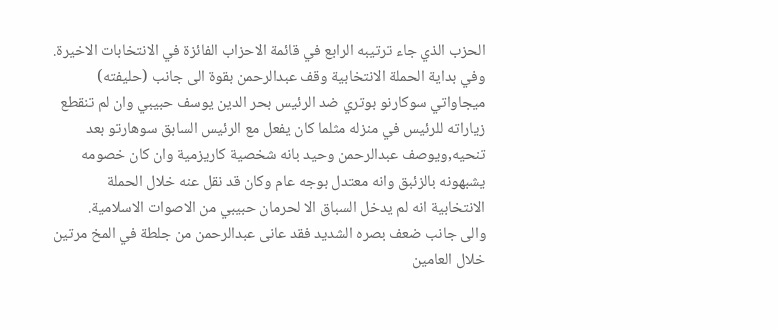الحزب الذي جاء ترتيبه الرابع في قائمة الاحزاب الفائزة في الانتخابات الاخيرة.
وفي بداية الحملة الانتخابية وقف عبدالرحمن بقوة الى جانب (حليفته) ميجاواتي سوكارنو بوتري ضد الرئيس بحر الدين يوسف حبيبي وان لم تنقطع زياراته للرئيس في منزله مثلما كان يفعل مع الرئيس السابق سوهارتو بعد تنحيه,ويوصف عبدالرحمن وحيد بانه شخصية كاريزمية وان كان خصومه يشبهونه بالزئبق وانه معتدل بوجه عام وكان قد نقل عنه خلال الحملة الانتخابية انه لم يدخل السباق الا لحرمان حبيبي من الاصوات الاسلامية.
والى جانب ضعف بصره الشديد فقد عانى عبدالرحمن من جلطة في المخ مرتين خلال العامين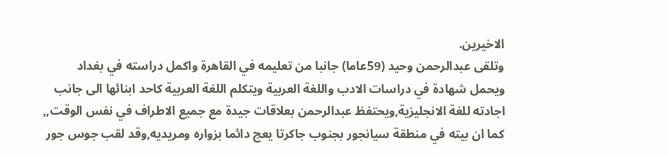الاخيرين.
وتلقى عبدالرحمن وحيد (59عاما) جانبا من تعليمه في القاهرة واكمل دراسته في بغداد ويحمل شهادة في دراسات الادب واللغة العربية ويتكلم اللغة العربية كاحد ابنائها الى جانب اجادته للغة الانجليزية,ويحتفظ عبدالرحمن بعلاقات جيدة مع جميع الاطراف في نفس الوقت,, كما ان بيته في منطقة سيانجور بجنوب جاكرتا يعج دائما بزواره ومريديه,وقد لقب جوس جور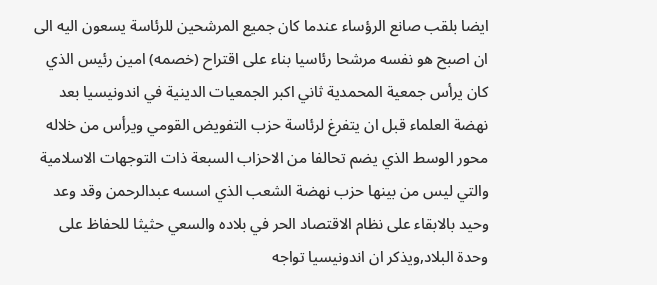ايضا بلقب صانع الرؤساء عندما كان جميع المرشحين للرئاسة يسعون اليه الى ان اصبح هو نفسه مرشحا رئاسيا بناء على اقتراح (خصمه) امين رئيس الذي كان يرأس جمعية المحمدية ثاني اكبر الجمعيات الدينية في اندونيسيا بعد نهضة العلماء قبل ان يتفرغ لرئاسة حزب التفويض القومي ويرأس من خلاله محور الوسط الذي يضم تحالفا من الاحزاب السبعة ذات التوجهات الاسلامية والتي ليس من بينها حزب نهضة الشعب الذي اسسه عبدالرحمن وقد وعد وحيد بالابقاء على نظام الاقتصاد الحر في بلاده والسعي حثيثا للحفاظ على وحدة البلاد,ويذكر ان اندونيسيا تواجه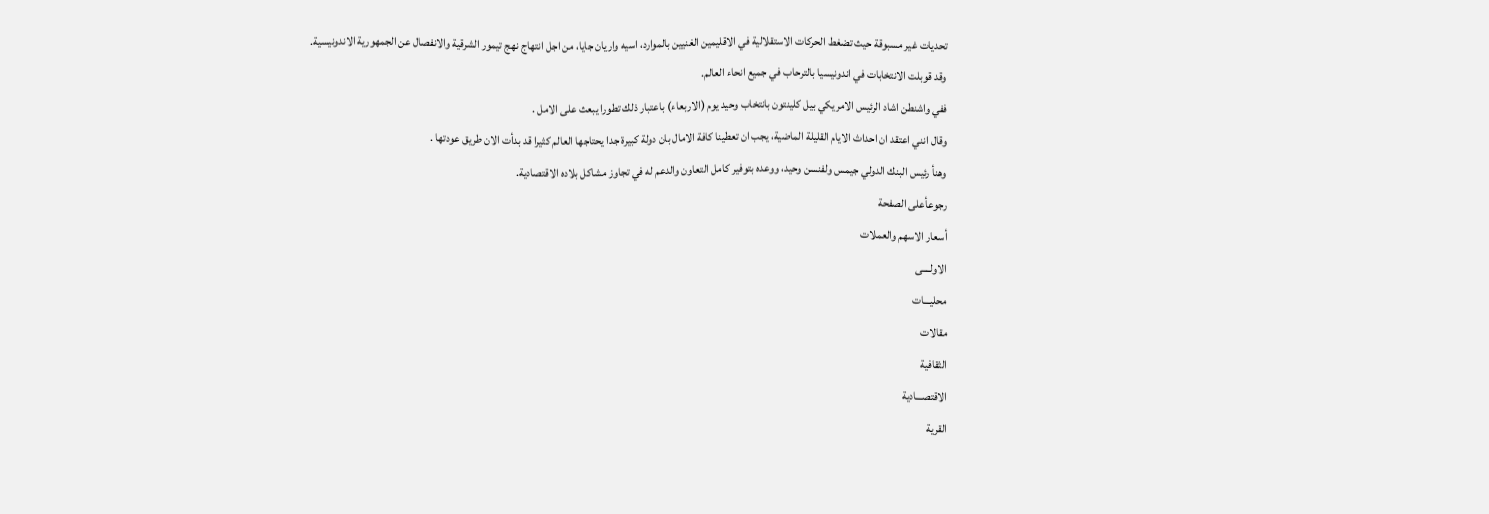تحديات غير مسبوقة حيث تضغط الحركات الاستقلالية في الاقليمين الغنيين بالموارد، اسيه واريان جايا، من اجل انتهاج نهج تيمور الشرقية والانفصال عن الجمهورية الاندونيسية.
وقد قوبلت الانتخابات في اندونيسيا بالترحاب في جميع انحاء العالم.
ففي واشنطن اشاد الرئيس الامريكي بيل كلينتون بانتخاب وحيد يوم (الاربعاء) باعتبار ذلك تطورا يبعث على الامل .
وقال انني اعتقد ان احداث الايام القليلة الماضية، يجب ان تعطينا كافة الامال بان دولة كبيرة جدا يحتاجها العالم كثيرا قد بدأت الان طريق عودتها .
وهنأ رئيس البنك الدولي جيمس ولفنسن وحيد، ووعده بتوفير كامل التعاون والدعم له في تجاوز مشاكل بلاده الاقتصادية.
رجوعأعلى الصفحة
أسعار الاسهم والعملات
الاولــــى
محليـــات
مقالات
الثقافية
الاقتصـــادية
القرية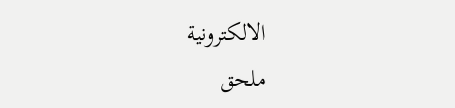الالكترونية
ملحق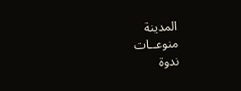المدينة
منوعــات
ندوة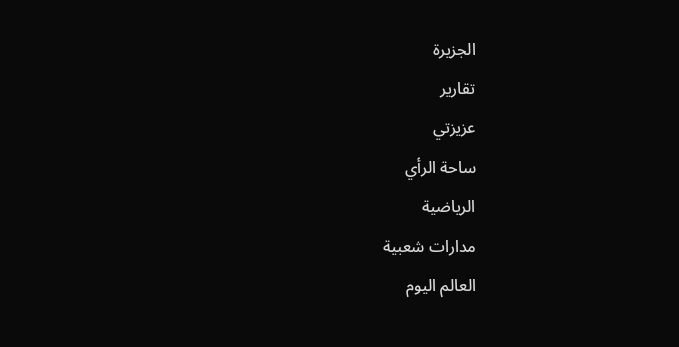الجزيرة
تقارير
عزيزتي
ساحة الرأي
الرياضية
مدارات شعبية
العالم اليوم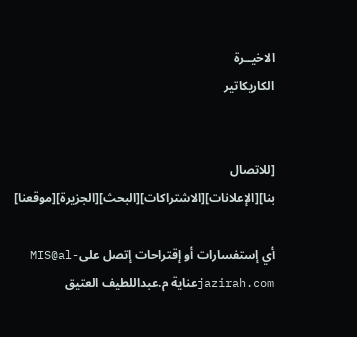الاخيــرة
الكاريكاتير


[للاتصال بنا][الإعلانات][الاشتراكات][البحث][الجزيرة][موقعنا]

أي إستفسارات أو إقتراحات إتصل علىMIS@al-jazirah.comعناية م.عبداللطيف العتيق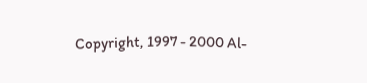Copyright, 1997 - 2000 Al-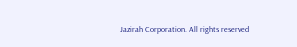Jazirah Corporation. All rights reserved